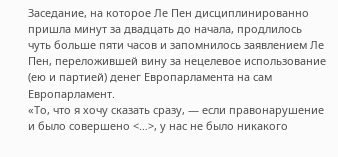Заседание, на которое Ле Пен дисциплинированно пришла минут за двадцать до начала, продлилось чуть больше пяти часов и запомнилось заявлением Ле Пен, переложившей вину за нецелевое использование (ею и партией) денег Европарламента на сам Европарламент.
«То, что я хочу сказать сразу, — если правонарушение и было совершено <…>, у нас не было никакого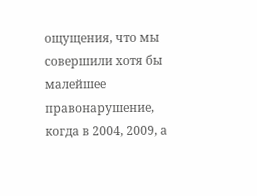ощущения, что мы совершили хотя бы малейшее правонарушение, когда в 2004, 2009, а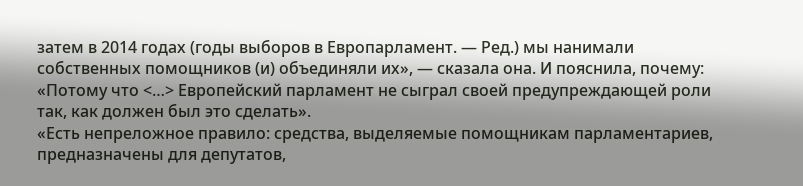затем в 2014 годах (годы выборов в Европарламент. — Ред.) мы нанимали собственных помощников (и) объединяли их», — сказала она. И пояснила, почему: «Потому что <…> Европейский парламент не сыграл своей предупреждающей роли так, как должен был это сделать».
«Есть непреложное правило: средства, выделяемые помощникам парламентариев, предназначены для депутатов,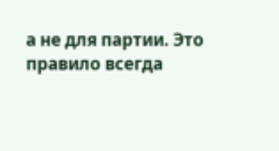а не для партии. Это правило всегда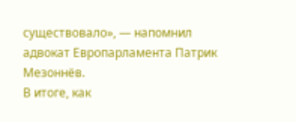существовало», — напомнил адвокат Европарламента Патрик Мезоннёв.
В итоге, как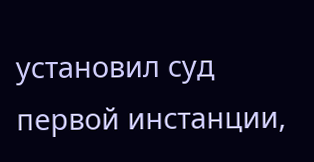установил суд первой инстанции,